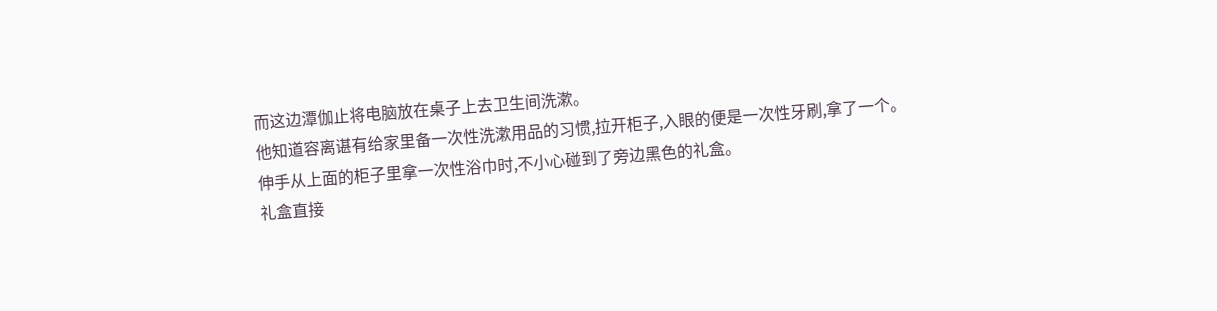而这边潭伽止将电脑放在桌子上去卫生间洗漱。
他知道容离谌有给家里备一次性洗漱用品的习惯,拉开柜子,入眼的便是一次性牙刷,拿了一个。
伸手从上面的柜子里拿一次性浴巾时,不小心碰到了旁边黑色的礼盒。
礼盒直接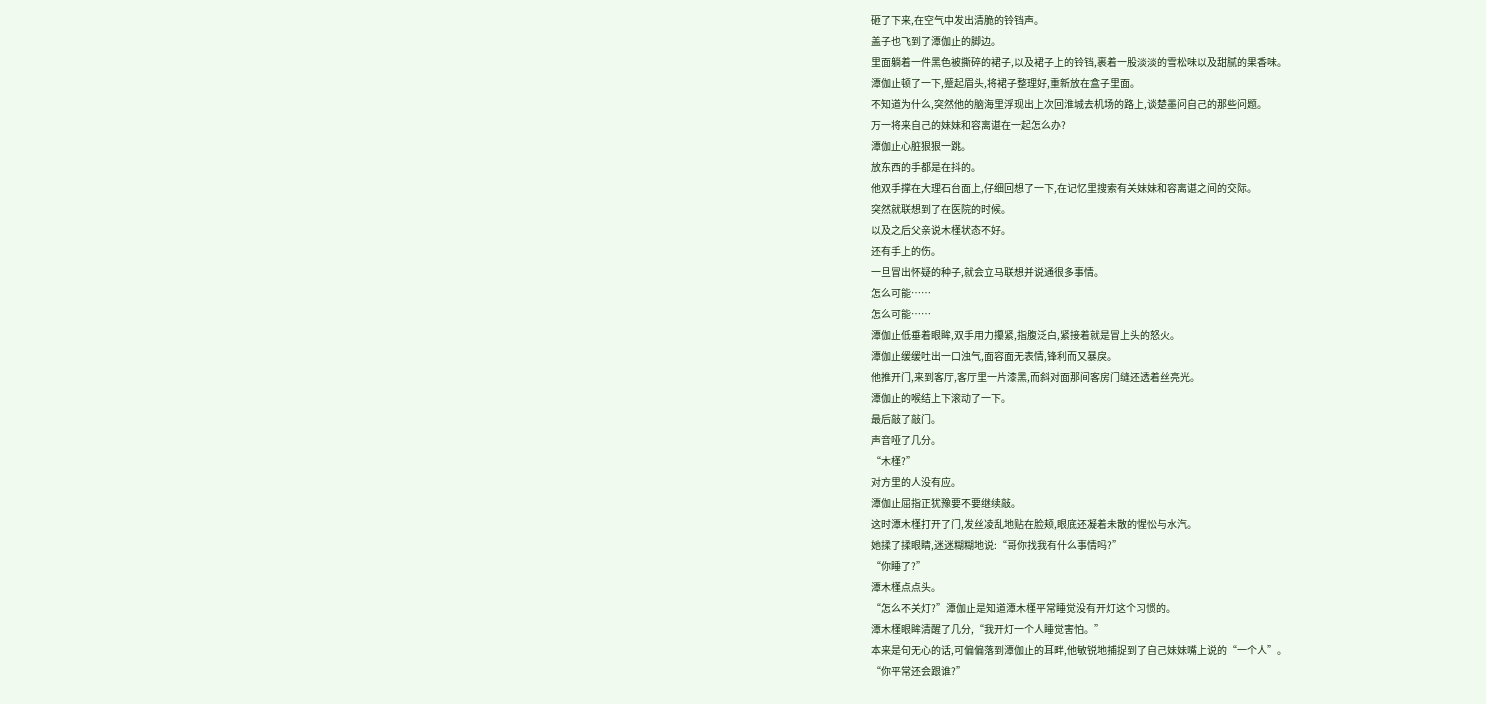砸了下来,在空气中发出清脆的铃铛声。
盖子也飞到了潭伽止的脚边。
里面躺着一件黑色被撕碎的裙子,以及裙子上的铃铛,裹着一股淡淡的雪松味以及甜腻的果香味。
潭伽止顿了一下,蹙起眉头,将裙子整理好,重新放在盒子里面。
不知道为什么,突然他的脑海里浮现出上次回淮城去机场的路上,谈楚墨问自己的那些问题。
万一将来自己的妹妹和容离谌在一起怎么办?
潭伽止心脏狠狠一跳。
放东西的手都是在抖的。
他双手撑在大理石台面上,仔细回想了一下,在记忆里搜索有关妹妹和容离谌之间的交际。
突然就联想到了在医院的时候。
以及之后父亲说木槿状态不好。
还有手上的伤。
一旦冒出怀疑的种子,就会立马联想并说通很多事情。
怎么可能……
怎么可能……
潭伽止低垂着眼眸,双手用力攥紧,指腹泛白,紧接着就是冒上头的怒火。
潭伽止缓缓吐出一口浊气,面容面无表情,锋利而又暴戾。
他推开门,来到客厅,客厅里一片漆黑,而斜对面那间客房门缝还透着丝亮光。
潭伽止的喉结上下滚动了一下。
最后敲了敲门。
声音哑了几分。
“木槿?”
对方里的人没有应。
潭伽止屈指正犹豫要不要继续敲。
这时潭木槿打开了门,发丝凌乱地贴在脸颊,眼底还凝着未散的惺忪与水汽。
她揉了揉眼睛,迷迷糊糊地说:“哥你找我有什么事情吗?”
“你睡了?”
潭木槿点点头。
“怎么不关灯?”潭伽止是知道潭木槿平常睡觉没有开灯这个习惯的。
潭木槿眼眸清醒了几分,“我开灯一个人睡觉害怕。”
本来是句无心的话,可偏偏落到潭伽止的耳畔,他敏锐地捕捉到了自己妹妹嘴上说的“一个人”。
“你平常还会跟谁?”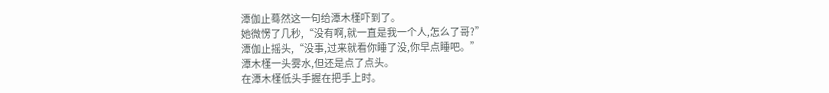潭伽止蓦然这一句给潭木槿吓到了。
她微愣了几秒,“没有啊,就一直是我一个人,怎么了哥?”
潭伽止摇头,“没事,过来就看你睡了没,你早点睡吧。”
潭木槿一头雾水,但还是点了点头。
在潭木槿低头手握在把手上时。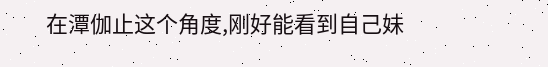在潭伽止这个角度,刚好能看到自己妹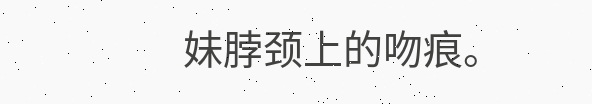妹脖颈上的吻痕。